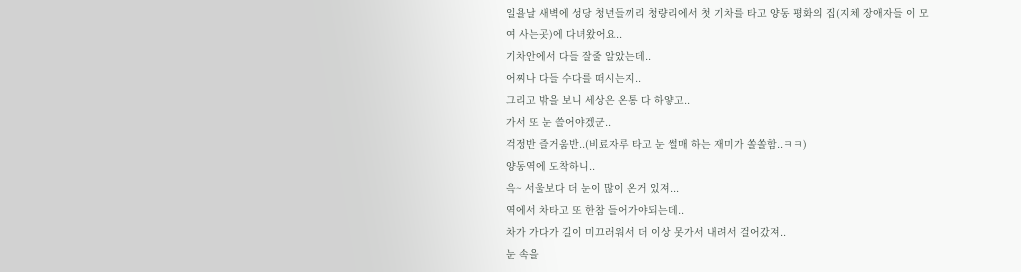일욜날 새벽에 성당 청년들끼리 청량리에서 첫 기차를 타고 양동 평화의 집(지체 장애자들 이 모여 사는곳)에 다녀왔어요..
기차안에서 다들 잘줄 알았는데..
어찌나 다들 수다를 떠시는지..
그리고 밖을 보니 세상은 온통 다 하얗고..
가서 또 눈 쓸어야겠군..
걱정반 즐거움반..(비료자루 타고 눈 썰매 하는 재미가 쏠쏠함..ㅋㅋ)
양동역에 도착하니..
윽~ 서울보다 더 눈이 많이 온거 있져...
역에서 차타고 또 한참 들어가야되는데..
차가 가다가 길이 미끄러워서 더 이상 못가서 내려서 걸어갔져..
눈 속을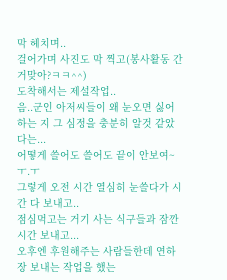막 헤치며..
걸어가며 사진도 막 찍고(봉사활동 간거맞아?ㅋㅋ^^)
도착해서는 제설작업..
음..군인 아저씨들이 왜 눈오면 싫어하는 지 그 심정을 충분히 알것 같았다는...
어떻게 쓸어도 쓸어도 끝이 안보여~ㅜ.ㅜ
그렇게 오전 시간 열심히 눈쓸다가 시간 다 보내고..
점심먹고는 거기 사는 식구들과 잠깐 시간 보내고...
오후엔 후원해주는 사람들한데 연하장 보내는 작업을 했는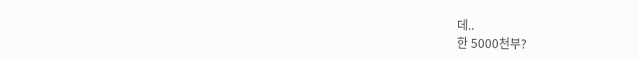데..
한 5000천부?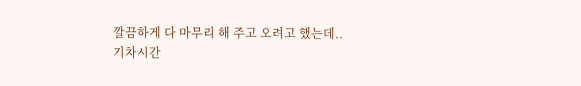깔끔하게 다 마무리 해 주고 오려고 했는데..
기차시간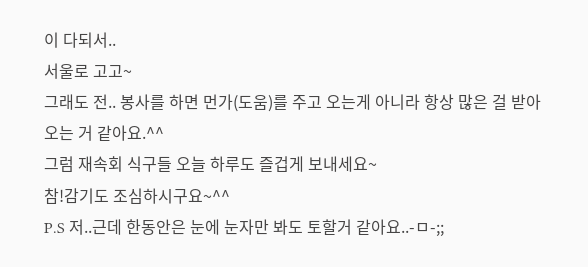이 다되서..
서울로 고고~
그래도 전.. 봉사를 하면 먼가(도움)를 주고 오는게 아니라 항상 많은 걸 받아 오는 거 같아요.^^
그럼 재속회 식구들 오늘 하루도 즐겁게 보내세요~
참!감기도 조심하시구요~^^
P.S 저..근데 한동안은 눈에 눈자만 봐도 토할거 같아요..-ㅁ-;;